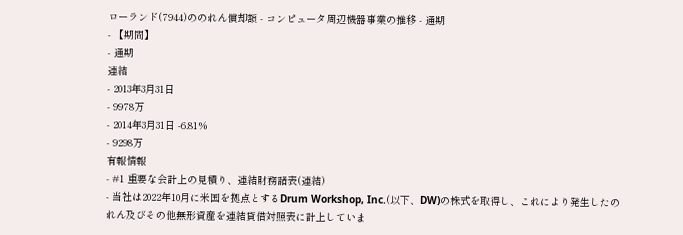ローランド(7944)ののれん償却額 - コンピュータ周辺機器事業の推移 - 通期
- 【期間】
- 通期
連結
- 2013年3月31日
- 9978万
- 2014年3月31日 -6.81%
- 9298万
有報情報
- #1 重要な会計上の見積り、連結財務諸表(連結)
- 当社は2022年10月に米国を拠点とするDrum Workshop, Inc.(以下、DW)の株式を取得し、これにより発生したのれん及びその他無形資産を連結貸借対照表に計上していま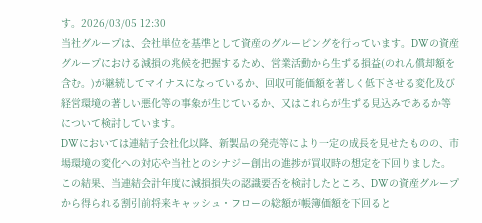す。2026/03/05 12:30
当社グループは、会社単位を基準として資産のグルーピングを行っています。DWの資産グループにおける減損の兆候を把握するため、営業活動から生ずる損益(のれん償却額を含む。)が継続してマイナスになっているか、回収可能価額を著しく低下させる変化及び経営環境の著しい悪化等の事象が生じているか、又はこれらが生ずる見込みであるか等について検討しています。
DWにおいては連結子会社化以降、新製品の発売等により一定の成長を見せたものの、市場環境の変化への対応や当社とのシナジー創出の進捗が買収時の想定を下回りました。この結果、当連結会計年度に減損損失の認識要否を検討したところ、DWの資産グループから得られる割引前将来キャッシュ・フローの総額が帳簿価額を下回ると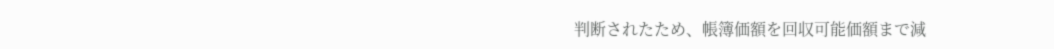判断されたため、帳簿価額を回収可能価額まで減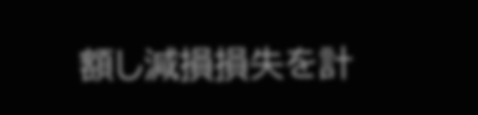額し減損損失を計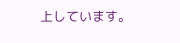上しています。